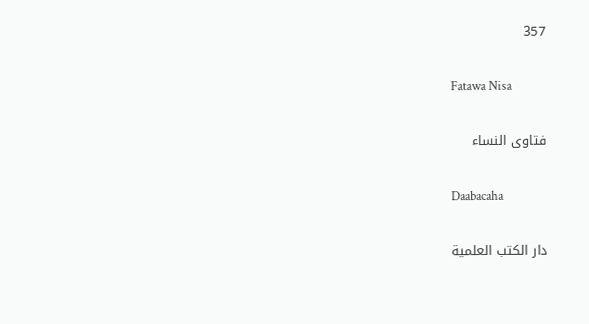357

Fatawa Nisa

فتاوى النساء

Daabacaha

دار الكتب العلمية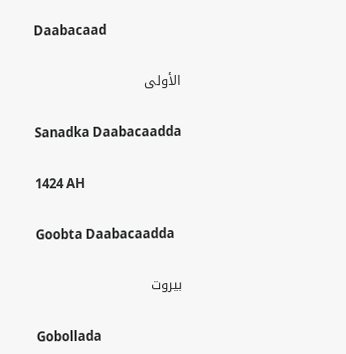Daabacaad

الأولى

Sanadka Daabacaadda

1424 AH

Goobta Daabacaadda

بيروت

Gobollada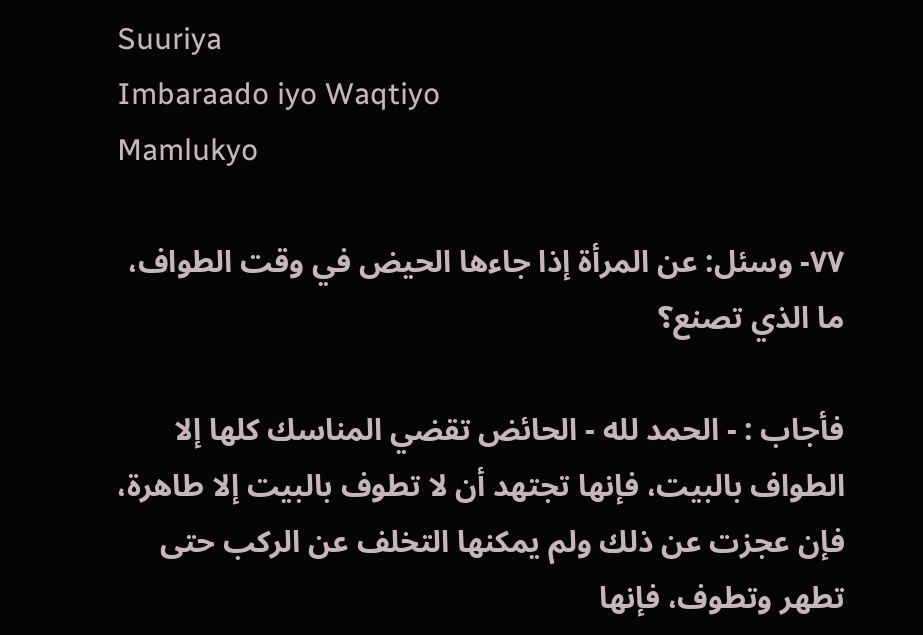Suuriya
Imbaraado iyo Waqtiyo
Mamlukyo

٧٧- وسئل: عن المرأة إذا جاءها الحيض في وقت الطواف، ما الذي تصنع؟

فأجاب : - الحمد لله - الحائض تقضي المناسك كلها إلا الطواف بالبيت، فإنها تجتهد أن لا تطوف بالبيت إلا طاهرة، فإن عجزت عن ذلك ولم يمكنها التخلف عن الركب حتى تطهر وتطوف، فإنها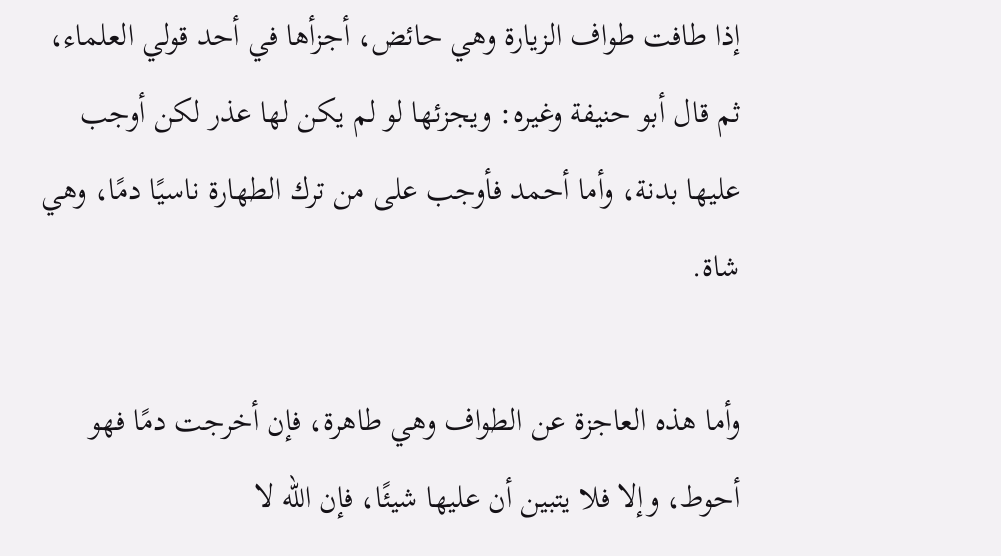إذا طافت طواف الزيارة وهي حائض، أجزأها في أحد قولي العلماء، ثم قال أبو حنيفة وغيره: ويجزئها لو لم يكن لها عذر لكن أوجب عليها بدنة، وأما أحمد فأوجب على من ترك الطهارة ناسيًا دمًا، وهي شاة.

وأما هذه العاجزة عن الطواف وهي طاهرة، فإن أخرجت دمًا فهو أحوط، وإلا فلا يتبين أن عليها شيئًا، فإن الله لا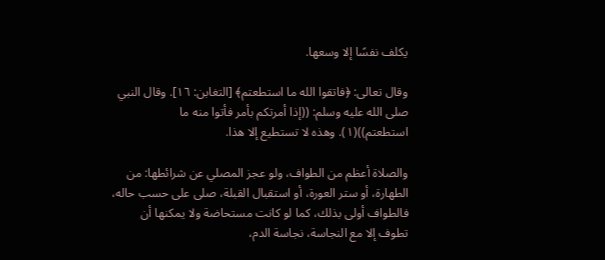يكلف نفسًا إلا وسعها.

وقال تعالى: ﴿فاتقوا الله ما استطعتم﴾ [التغابن: ١٦]. وقال النبي صلى الله عليه وسلم: ((إذا أمرتكم بأمر فأتوا منه ما استطعتم))(١). وهذه لا تستطيع إلا هذا.

والصلاة أعظم من الطواف، ولو عجز المصلي عن شرائطها: من الطهارة، أو ستر العورة، أو استقبال القبلة، صلى على حسب حاله، فالطواف أولى بذلك، كما لو كانت مستحاضة ولا يمكنها أن تطوف إلا مع النجاسة، نجاسة الدم،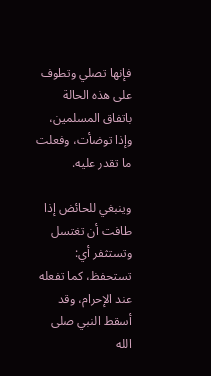فإنها تصلي وتطوف على هذه الحالة باتفاق المسلمين، وإذا توضأت، وفعلت ما تقدر عليه.

وينبغي للحائض إذا طافت أن تغتسل وتستثفر أي: تستحفظ، كما تفعله عند الإحرام، وقد أسقط النبي صلى الله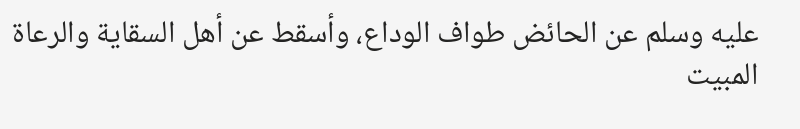عليه وسلم عن الحائض طواف الوداع، وأسقط عن أهل السقاية والرعاة المبيت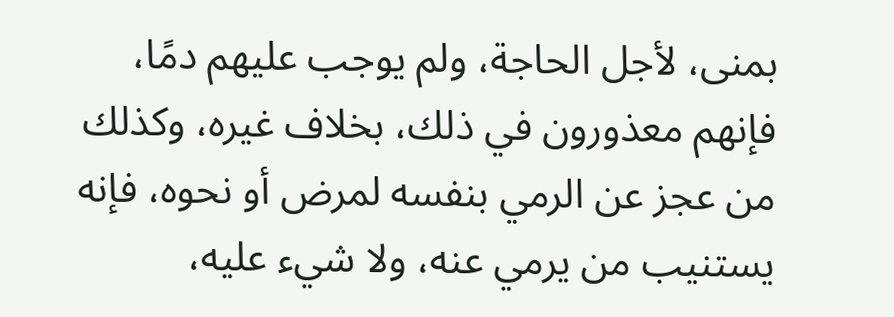بمنى، لأجل الحاجة، ولم يوجب عليهم دمًا، فإنهم معذورون في ذلك، بخلاف غيره، وكذلك من عجز عن الرمي بنفسه لمرض أو نحوه، فإنه يستنيب من يرمي عنه، ولا شيء عليه،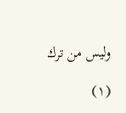وليس من ترك

(١)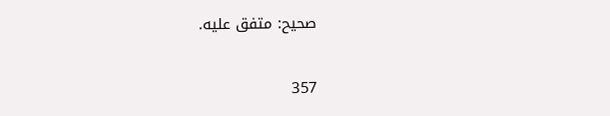صحيح: متفق عليه.

357